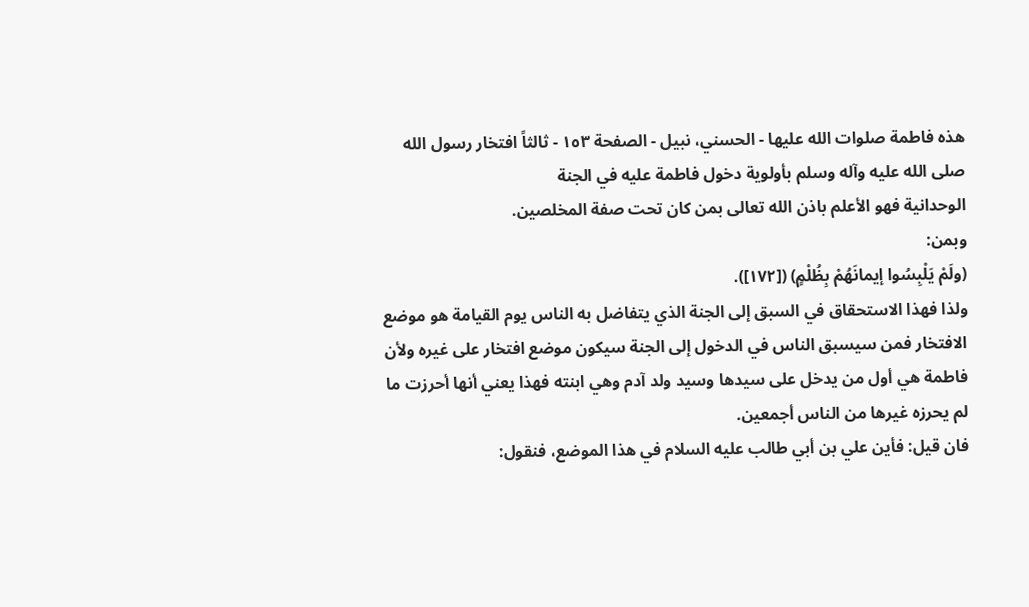هذه فاطمة صلوات الله عليها - الحسني، نبيل - الصفحة ١٥٣ - ثالثاً افتخار رسول الله صلى الله عليه وآله وسلم بأولوية دخول فاطمة عليه في الجنة
الوحدانية فهو الأعلم باذن الله تعالى بمن كان تحت صفة المخلصين.
وبمن:
(ولَمْ يَلْبِسُوا إيمانَهُمْ بِظُلْمٍ) ([١٧٢]).
ولذا فهذا الاستحقاق في السبق إلى الجنة الذي يتفاضل به الناس يوم القيامة هو موضع الافتخار فمن سيسبق الناس في الدخول إلى الجنة سيكون موضع افتخار على غيره ولأن فاطمة هي أول من يدخل على سيدها وسيد ولد آدم وهي ابنته فهذا يعني أنها أحرزت ما لم يحرزه غيرها من الناس أجمعين.
فان قيل: فأين علي بن أبي طالب عليه السلام في هذا الموضع، فنقول: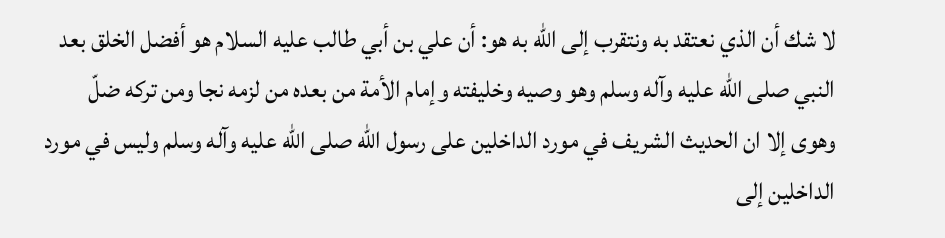لا شك أن الذي نعتقد به ونتقرب إلى الله به هو: أن علي بن أبي طالب عليه السلام هو أفضل الخلق بعد النبي صلى الله عليه وآله وسلم وهو وصيه وخليفته وإمام الأمة من بعده من لزمه نجا ومن تركه ضلّ وهوى إلا ان الحديث الشريف في مورد الداخلين على رسول الله صلى الله عليه وآله وسلم وليس في مورد الداخلين إلى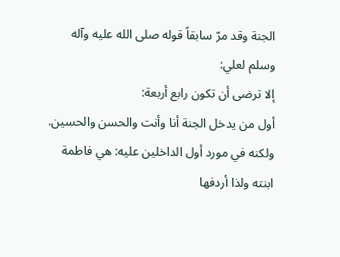الجنة وقد مرّ سابقاً قوله صلى الله عليه وآله وسلم لعلي:
إلا ترضى أن تكون رابع أربعة:
أول من يدخل الجنة أنا وأنت والحسن والحسين.
ولكنه في مورد أول الداخلين عليه: هي فاطمة ابنته ولذا أردفها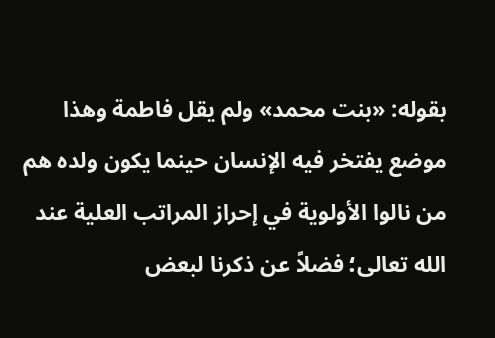بقوله: «بنت محمد» ولم يقل فاطمة وهذا موضع يفتخر فيه الإنسان حينما يكون ولده هم من نالوا الأولوية في إحراز المراتب العلية عند الله تعالى؛ فضلاً عن ذكرنا لبعض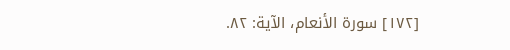[١٧٢] سورة الأنعام، الآية: ٨٢.